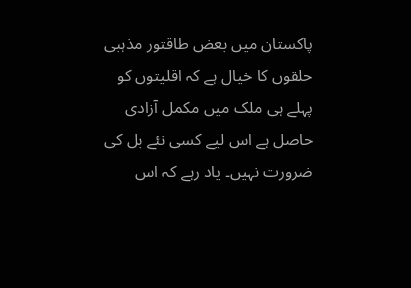پاکستان میں بعض طاقتور مذہبی حلقوں کا خیال ہے کہ اقلیتوں کو پہلے ہی ملک میں مکمل آزادی حاصل ہے اس لیے کسی نئے بل کی ضرورت نہیں۔ یاد رہے کہ اس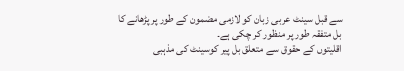سے قبل سینٹ عربی زبان کو لازمی مضمون کے طور پر پڑھانے کا بل متفقہ طور پر منظور کر چکی ہے۔
اقلیتوں کے حقوق سے متعلق بل پیر کوسینٹ کی مذہبی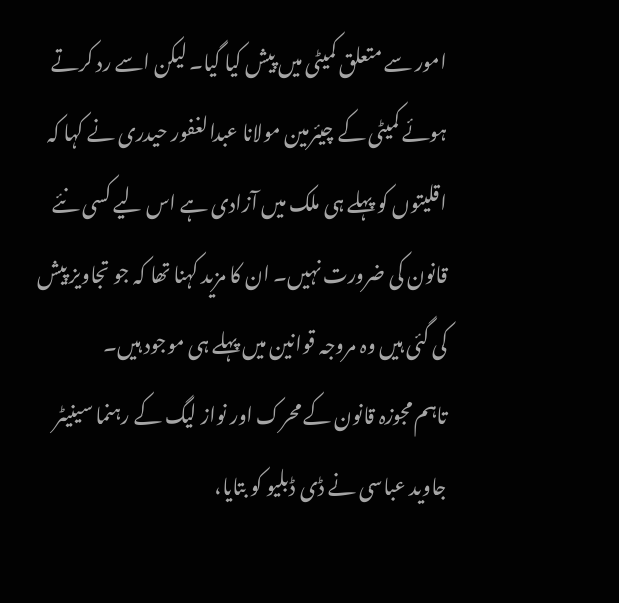امور سے متعلق کمیٹی میں پیش کیا گیا۔ لیکن اسے رد کرتے ہوئے کمیٹی کے چیئرمین مولانا عبدالغفور حیدری نے کہا کہ اقلیتوں کو پہلے ہی ملک میں آزادی ہے اس لیے کسی نئے قانون کی ضرورت نہیں۔ ان کا مزید کہنا تھا کہ جو تجاویز پیش کی گئی ہیں وہ مروجہ قوانین میں پہلے ہی موجود ہیں۔
تاہم مجوزہ قانون کے محرک اور نواز لیگ کے رہنما سینیٹر جاوید عباسی نے ڈی ڈبلیو کو بتایا،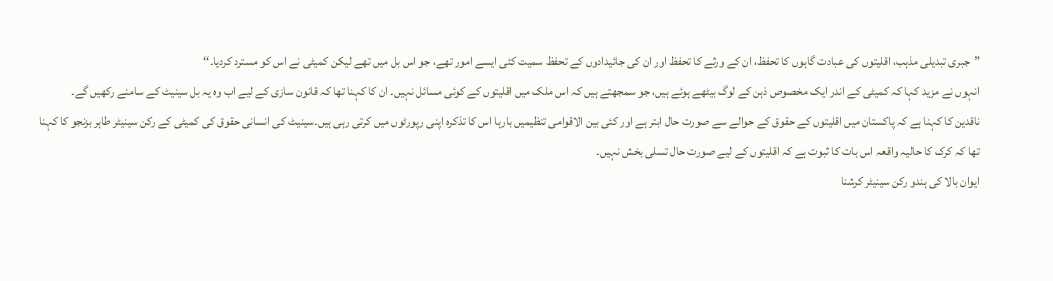”جبری تبدیلی مذہب، اقلیتوں کی عبادت گاہوں کا تحفظ، ان کے ورثے کا تحفظ اور ان کی جائیدادوں کے تحفظ سمیت کئی ایسے امور تھے، جو اس بل میں تھے لیکن کمیٹی نے اس کو مسترد کردیا۔‘‘
انہوں نے مزید کہا کہ کمیٹی کے اندر ایک مخصوص ذہن کے لوگ بیٹھے ہوئے ہیں، جو سمجھتے ہیں کہ اس ملک میں اقلیتوں کے کوئی مسائل نہیں۔ ان کا کہنا تھا کہ قانون سازی کے لیے اب وہ یہ بل سینیٹ کے سامنے رکھیں گے۔
ناقدین کا کہنا ہے کہ پاکستان میں اقلیتوں کے حقوق کے حوالے سے صورت حال ابتر ہے اور کئی بین الاقوامی تنظیمیں بارہا اس کا تذکرہ اپنی رپورٹوں میں کرتی رہی ہیں۔سینیٹ کی انسانی حقوق کی کمیٹی کے رکن سینیٹر طاہر بزنجو کا کہنا تھا کہ کرک کا حالیہ واقعہ اس بات کا ثبوت ہے کہ اقلیتوں کے لیے صورت حال تسلی بخش نہیں۔
ایوان بالا کی ہندو رکن سینیٹر کرشنا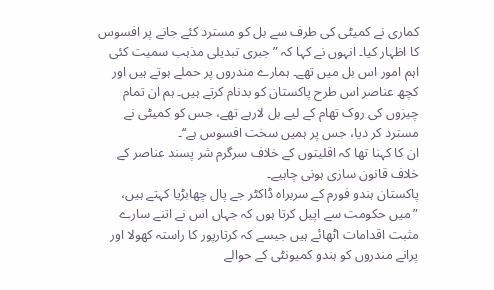کماری نے کمیٹی کی طرف سے بل کو مسترد کئے جانے پر افسوس کا اظہار کیا۔ انہوں نے کہا کہ ”جبری تبدیلی مذہب سمیت کئی اہم امور اس بل میں تھے۔ ہمارے مندروں پر حملے ہوتے ہیں اور کچھ عناصر اس طرح پاکستان کو بدنام کرتے ہیں۔ ہم ان تمام چیزوں کی روک تھام کے لیے بل لارہے تھے، جس کو کمیٹی نے مسترد کر دیا، جس پر ہمیں سخت افسوس ہے‘‘۔
ان کا کہنا تھا کہ اقلیتوں کے خلاف سرگرم شر پسند عناصر کے خلاف قانون سازی ہونی چاہیے۔
پاکستان ہندو فورم کے سربراہ ڈاکٹر جے پال چھابڑیا کہتے ہیں، ”میں حکومت سے اپیل کرتا ہوں کہ جہاں اس نے اتنے سارے مثبت اقدامات اٹھائے ہیں جیسے کہ کرتارپور کا راستہ کھولا اور پرانے مندروں کو ہندو کمیونٹی کے حوالے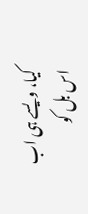کیا، ویسے ہی اب اس بل کو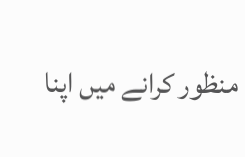منظور کرانے میں اپنا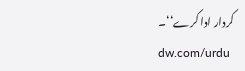کردار ادا کرے‘‘۔
dw.com/urdu